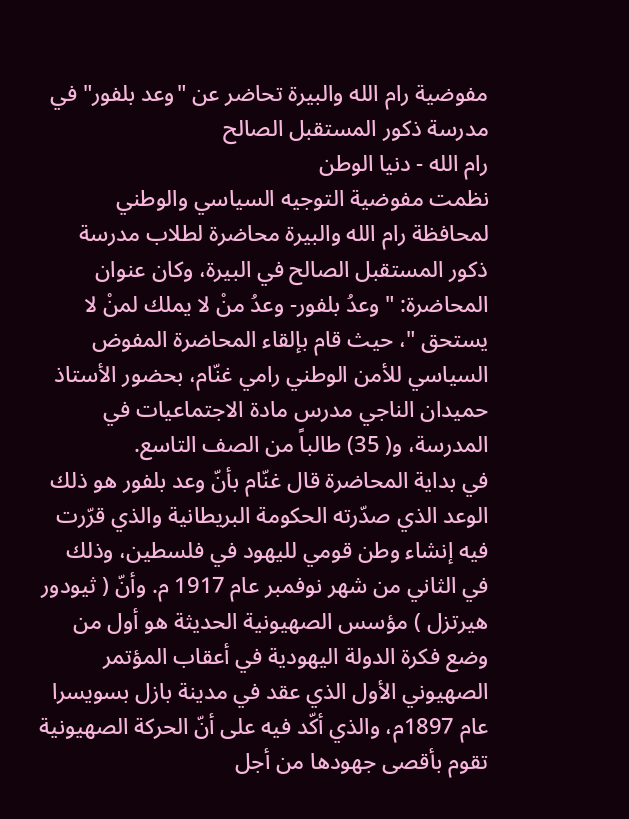مفوضية رام الله والبيرة تحاضر عن "وعد بلفور" في مدرسة ذكور المستقبل الصالح
رام الله - دنيا الوطن
نظمت مفوضية التوجيه السياسي والوطني لمحافظة رام الله والبيرة محاضرة لطلاب مدرسة ذكور المستقبل الصالح في البيرة، وكان عنوان المحاضرة: " وعدُ بلفور- وعدُ منْ لا يملك لمنْ لا يستحق "، حيث قام بإلقاء المحاضرة المفوض السياسي للأمن الوطني رامي غنّام، بحضور الأستاذ حميدان الناجي مدرس مادة الاجتماعيات في المدرسة، و( 35) طالباً من الصف التاسع.
في بداية المحاضرة قال غنّام بأنّ وعد بلفور هو ذلك الوعد الذي صدّرته الحكومة البريطانية والذي قرّرت فيه إنشاء وطن قومي لليهود في فلسطين، وذلك في الثاني من شهر نوفمبر عام 1917 م. وأنّ ( ثيودور هيرتزل ) مؤسس الصهيونية الحديثة هو أول من وضع فكرة الدولة اليهودية في أعقاب المؤتمر الصهيوني الأول الذي عقد في مدينة بازل بسويسرا عام 1897م، والذي أكّد فيه على أنّ الحركة الصهيونية تقوم بأقصى جهودها من أجل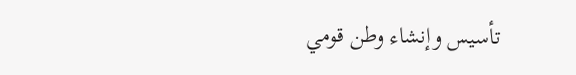تأسيس وإنشاء وطن قومي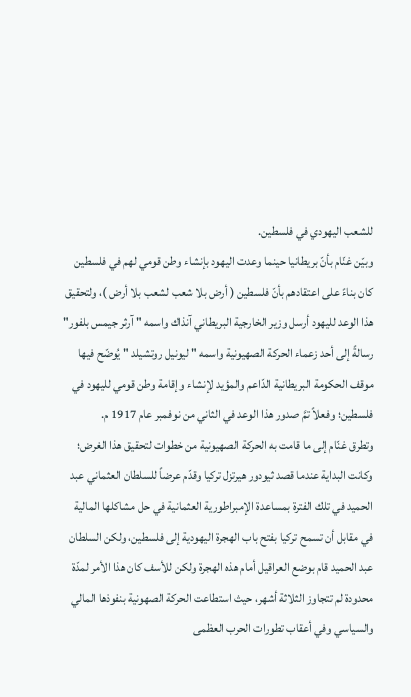للشعب اليهودي في فلسطين.
وبيّن غنّام بأنّ بريطانيا حينما وعدت اليهود بإنشاء وطن قومي لهم في فلسطين كان بناءً على اعتقادهم بأنّ فلسطين ( أرض بلا شعب لشعب بلا أرض )، ولتحقيق هذا الوعد لليهود أرسل وزير الخارجية البريطاني آنذاك واسمه " آرثر جيمس بلفور" رسالةً إلى أحد زعماء الحركة الصهيونية واسمه " ليونيل روتشيلد " يُوضّح فيها موقف الحكومة البريطانية الدّاعم والمؤيد لإنشاء وإقامة وطن قومي لليهود في فلسطين؛ وفعلاً تمَّ صدور هذا الوعد في الثاني من نوفمبر عام 1917 م.
وتطرق غنّام إلى ما قامت به الحركة الصهيونية من خطوات لتحقيق هذا الغرض؛ وكانت البداية عندما قصد ثيودور هيرتزل تركيا وقدّم عرضاً للسلطان العثماني عبد الحميد في تلك الفترة بمساعدة الإمبراطورية العثمانية في حل مشاكلها المالية في مقابل أن تسمح تركيا بفتح باب الهجرة اليهودية إلى فلسطين، ولكن السلطان عبد الحميد قام بوضع العراقيل أمام هذه الهجرة ولكن للأسف كان هذا الأمر لمدّة محدودة لم تتجاوز الثلاثة أشهر، حيث استطاعت الحركة الصهونية بنفوذها المالي والسياسي وفي أعقاب تطورات الحرب العظمى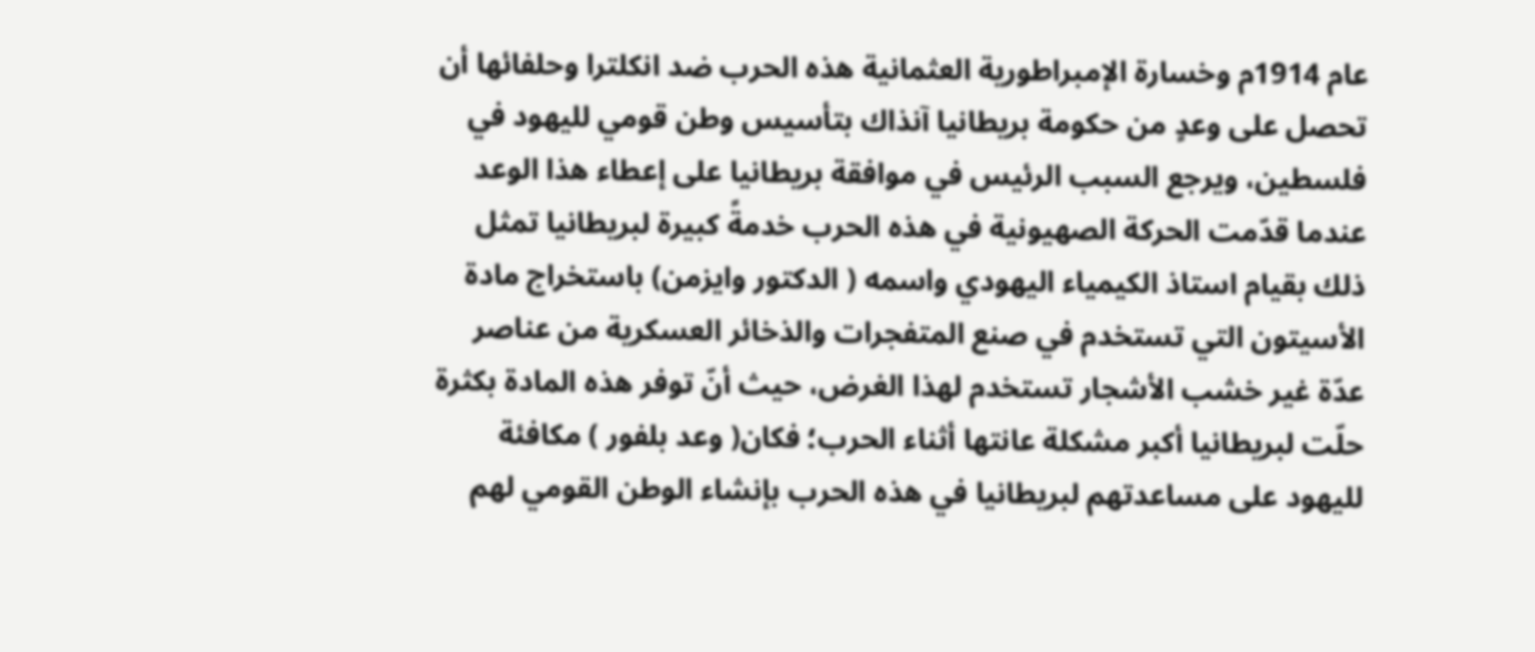عام 1914م وخسارة الإمبراطورية العثمانية هذه الحرب ضد انكلترا وحلفائها أن تحصل على وعدٍ من حكومة بريطانيا آنذاك بتأسيس وطن قومي لليهود في فلسطين، ويرجع السبب الرئيس في موافقة بريطانيا على إعطاء هذا الوعد عندما قدّمت الحركة الصهيونية في هذه الحرب خدمةً كبيرة لبريطانيا تمثل ذلك بقيام استاذ الكيمياء اليهودي واسمه ( الدكتور وايزمن) باستخراج مادة الأسيتون التي تستخدم في صنع المتفجرات والذخائر العسكرية من عناصر عدّة غير خشب الأشجار تستخدم لهذا الغرض، حيث أنّ توفر هذه المادة بكثرة حلّت لبريطانيا أكبر مشكلة عانتها أثناء الحرب؛ فكان( وعد بلفور ) مكافئة لليهود على مساعدتهم لبريطانيا في هذه الحرب بإنشاء الوطن القومي لهم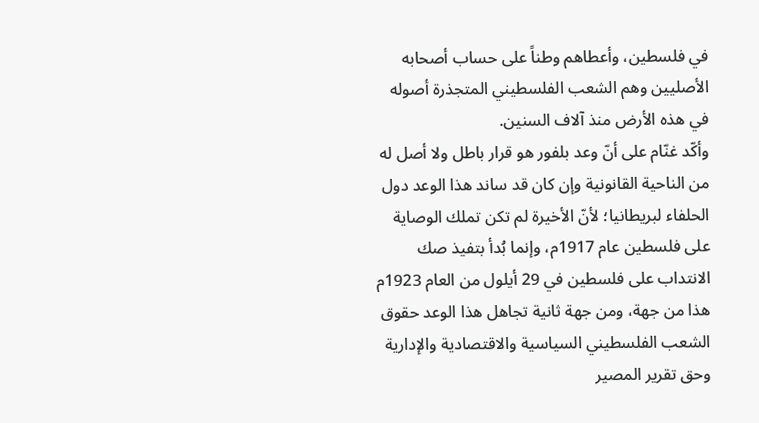في فلسطين، وأعطاهم وطناً على حساب أصحابه الأصليين وهم الشعب الفلسطيني المتجذرة أصوله في هذه الأرض منذ آلاف السنين.
وأكّد غنّام على أنّ وعد بلفور هو قرار باطل ولا أصل له من الناحية القانونية وإن كان قد ساند هذا الوعد دول الحلفاء لبريطانيا؛ لأنّ الأخيرة لم تكن تملك الوصاية على فلسطين عام 1917م، وإنما بُدأ بتفيذ صك الانتداب على فلسطين في 29 أيلول من العام 1923م هذا من جهة، ومن جهة ثانية تجاهل هذا الوعد حقوق الشعب الفلسطيني السياسية والاقتصادية والإدارية وحق تقرير المصير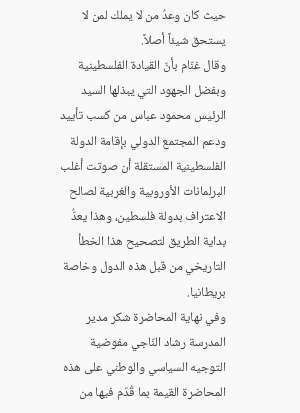حيث كان وعدُ من لا يملك لمن لا يستحق شيئاً أصلاً.
وقال غنّام بأنّ القيادة الفلسطينية وبفضل الجهود التي يبذلها السيد الرئيس محمود عباس من كسب تأييد ودعم المجتمع الدولي بإقامة الدولة الفلسطينية المستقلة أن صوتت أغلب البرلمانات الأوروبية والغربية لصالح الاعتراف بدولة فلسطين، وهذا يعدُّ بداية الطريق لتصحيح هذا الخطأ التاريخي من قبل هذه الدول وخاصة بريطانيا.
وفي نهاية المحاضرة شكر مدير المدرسة رشاد النّاجي مفوضية التوجيه السياسي والوطني على هذه المحاضرة القيمة بما قُدّم فيها من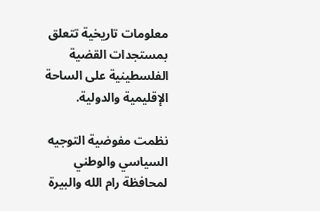معلومات تاريخية تتعلق بمستجدات القضية الفلسطينية على الساحة الإقليمية والدولية.

نظمت مفوضية التوجيه السياسي والوطني لمحافظة رام الله والبيرة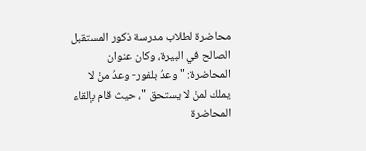محاضرة لطلاب مدرسة ذكور المستقبل الصالح في البيرة، وكان عنوان المحاضرة: " وعدُ بلفور- وعدُ منْ لا يملك لمنْ لا يستحق "، حيث قام بإلقاء المحاضرة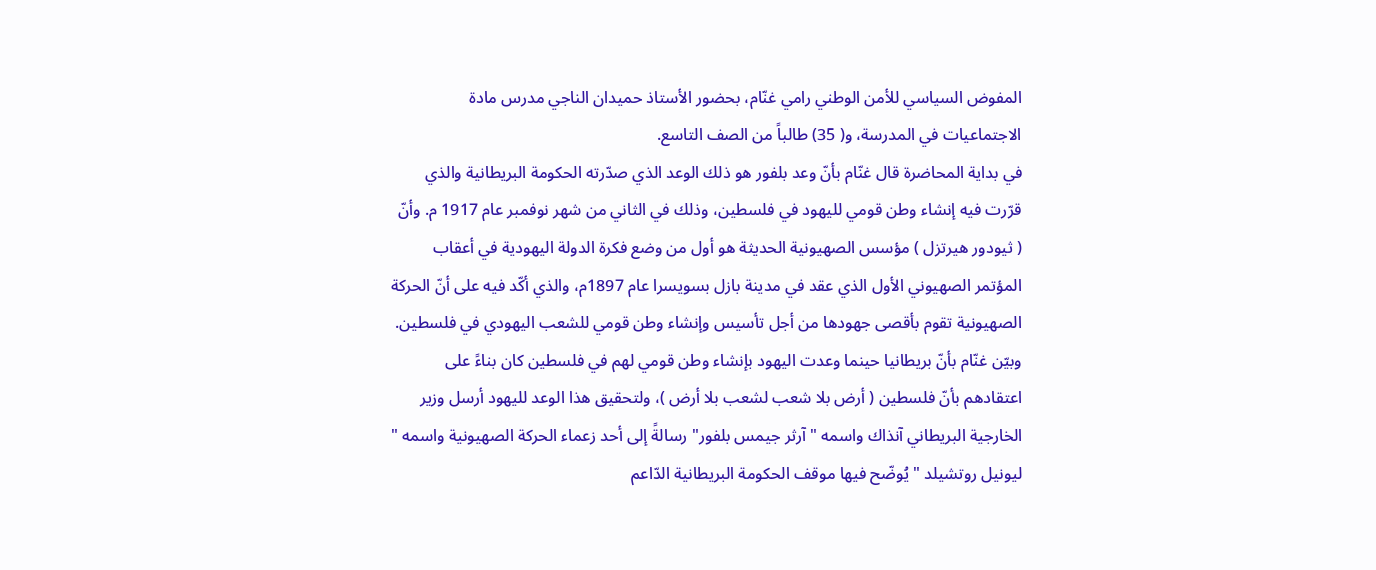المفوض السياسي للأمن الوطني رامي غنّام، بحضور الأستاذ حميدان الناجي مدرس مادة الاجتماعيات في المدرسة، و( 35) طالباً من الصف التاسع.
في بداية المحاضرة قال غنّام بأنّ وعد بلفور هو ذلك الوعد الذي صدّرته الحكومة البريطانية والذي قرّرت فيه إنشاء وطن قومي لليهود في فلسطين، وذلك في الثاني من شهر نوفمبر عام 1917 م. وأنّ ( ثيودور هيرتزل ) مؤسس الصهيونية الحديثة هو أول من وضع فكرة الدولة اليهودية في أعقاب المؤتمر الصهيوني الأول الذي عقد في مدينة بازل بسويسرا عام 1897م، والذي أكّد فيه على أنّ الحركة الصهيونية تقوم بأقصى جهودها من أجل تأسيس وإنشاء وطن قومي للشعب اليهودي في فلسطين.
وبيّن غنّام بأنّ بريطانيا حينما وعدت اليهود بإنشاء وطن قومي لهم في فلسطين كان بناءً على اعتقادهم بأنّ فلسطين ( أرض بلا شعب لشعب بلا أرض )، ولتحقيق هذا الوعد لليهود أرسل وزير الخارجية البريطاني آنذاك واسمه " آرثر جيمس بلفور" رسالةً إلى أحد زعماء الحركة الصهيونية واسمه " ليونيل روتشيلد " يُوضّح فيها موقف الحكومة البريطانية الدّاعم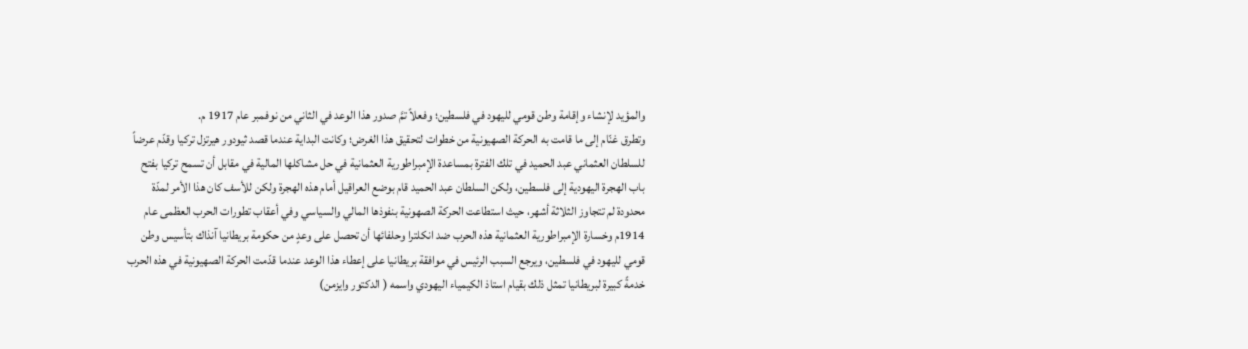والمؤيد لإنشاء وإقامة وطن قومي لليهود في فلسطين؛ وفعلاً تمَّ صدور هذا الوعد في الثاني من نوفمبر عام 1917 م.
وتطرق غنّام إلى ما قامت به الحركة الصهيونية من خطوات لتحقيق هذا الغرض؛ وكانت البداية عندما قصد ثيودور هيرتزل تركيا وقدّم عرضاً للسلطان العثماني عبد الحميد في تلك الفترة بمساعدة الإمبراطورية العثمانية في حل مشاكلها المالية في مقابل أن تسمح تركيا بفتح باب الهجرة اليهودية إلى فلسطين، ولكن السلطان عبد الحميد قام بوضع العراقيل أمام هذه الهجرة ولكن للأسف كان هذا الأمر لمدّة محدودة لم تتجاوز الثلاثة أشهر، حيث استطاعت الحركة الصهونية بنفوذها المالي والسياسي وفي أعقاب تطورات الحرب العظمى عام 1914م وخسارة الإمبراطورية العثمانية هذه الحرب ضد انكلترا وحلفائها أن تحصل على وعدٍ من حكومة بريطانيا آنذاك بتأسيس وطن قومي لليهود في فلسطين، ويرجع السبب الرئيس في موافقة بريطانيا على إعطاء هذا الوعد عندما قدّمت الحركة الصهيونية في هذه الحرب خدمةً كبيرة لبريطانيا تمثل ذلك بقيام استاذ الكيمياء اليهودي واسمه ( الدكتور وايزمن)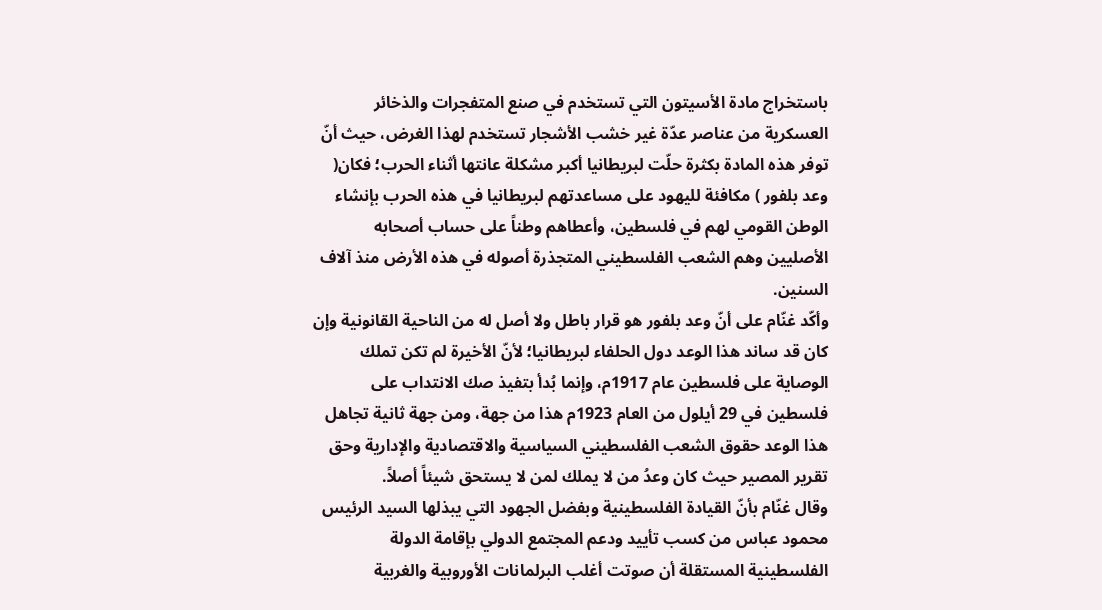باستخراج مادة الأسيتون التي تستخدم في صنع المتفجرات والذخائر العسكرية من عناصر عدّة غير خشب الأشجار تستخدم لهذا الغرض، حيث أنّ توفر هذه المادة بكثرة حلّت لبريطانيا أكبر مشكلة عانتها أثناء الحرب؛ فكان( وعد بلفور ) مكافئة لليهود على مساعدتهم لبريطانيا في هذه الحرب بإنشاء الوطن القومي لهم في فلسطين، وأعطاهم وطناً على حساب أصحابه الأصليين وهم الشعب الفلسطيني المتجذرة أصوله في هذه الأرض منذ آلاف السنين.
وأكّد غنّام على أنّ وعد بلفور هو قرار باطل ولا أصل له من الناحية القانونية وإن كان قد ساند هذا الوعد دول الحلفاء لبريطانيا؛ لأنّ الأخيرة لم تكن تملك الوصاية على فلسطين عام 1917م، وإنما بُدأ بتفيذ صك الانتداب على فلسطين في 29 أيلول من العام 1923م هذا من جهة، ومن جهة ثانية تجاهل هذا الوعد حقوق الشعب الفلسطيني السياسية والاقتصادية والإدارية وحق تقرير المصير حيث كان وعدُ من لا يملك لمن لا يستحق شيئاً أصلاً.
وقال غنّام بأنّ القيادة الفلسطينية وبفضل الجهود التي يبذلها السيد الرئيس محمود عباس من كسب تأييد ودعم المجتمع الدولي بإقامة الدولة الفلسطينية المستقلة أن صوتت أغلب البرلمانات الأوروبية والغربية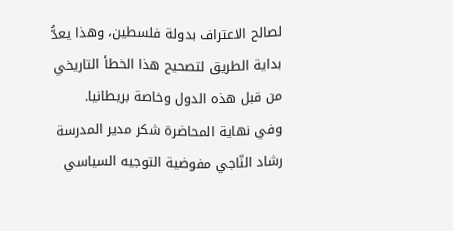لصالح الاعتراف بدولة فلسطين، وهذا يعدُّ بداية الطريق لتصحيح هذا الخطأ التاريخي من قبل هذه الدول وخاصة بريطانيا.
وفي نهاية المحاضرة شكر مدير المدرسة رشاد النّاجي مفوضية التوجيه السياسي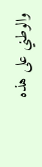والوطني على هذه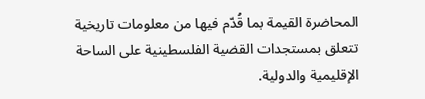المحاضرة القيمة بما قُدّم فيها من معلومات تاريخية تتعلق بمستجدات القضية الفلسطينية على الساحة الإقليمية والدولية.